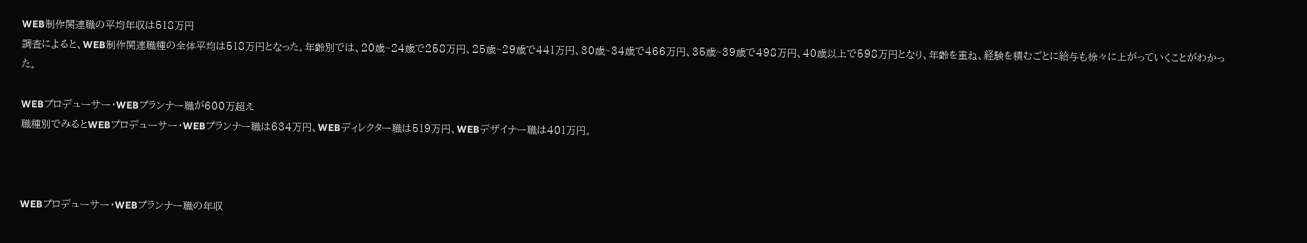WEB制作関連職の平均年収は518万円
調査によると、WEB制作関連職種の全体平均は518万円となった。年齢別では、20歳~24歳で258万円、25歳~29歳で441万円、30歳~34歳で466万円、35歳~39歳で498万円、40歳以上で598万円となり、年齢を重ね、経験を積むごとに給与も徐々に上がっていくことがわかった。

WEBプロデューサー・WEBプランナー職が600万超え
職種別でみるとWEBプロデューサー・WEBプランナー職は634万円、WEBディレクター職は519万円、WEBデザイナー職は401万円。



WEBプロデューサー・WEBプランナー職の年収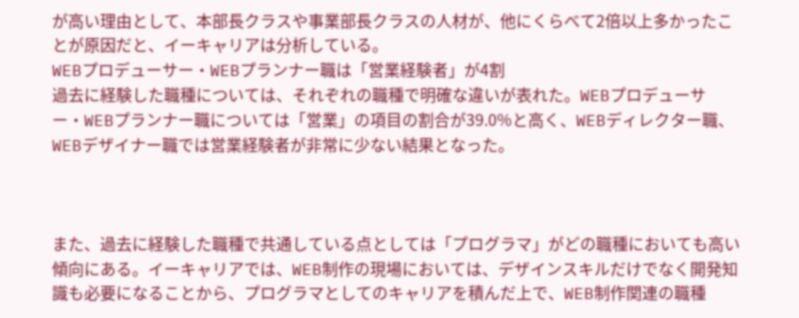が高い理由として、本部長クラスや事業部長クラスの人材が、他にくらべて2倍以上多かったことが原因だと、イーキャリアは分析している。
WEBプロデューサー・WEBプランナー職は「営業経験者」が4割
過去に経験した職種については、それぞれの職種で明確な違いが表れた。WEBプロデューサー・WEBプランナー職については「営業」の項目の割合が39.0%と高く、WEBディレクター職、WEBデザイナー職では営業経験者が非常に少ない結果となった。



また、過去に経験した職種で共通している点としては「プログラマ」がどの職種においても高い傾向にある。イーキャリアでは、WEB制作の現場においては、デザインスキルだけでなく開発知識も必要になることから、プログラマとしてのキャリアを積んだ上で、WEB制作関連の職種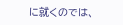に就くのでは、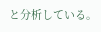と分析している。